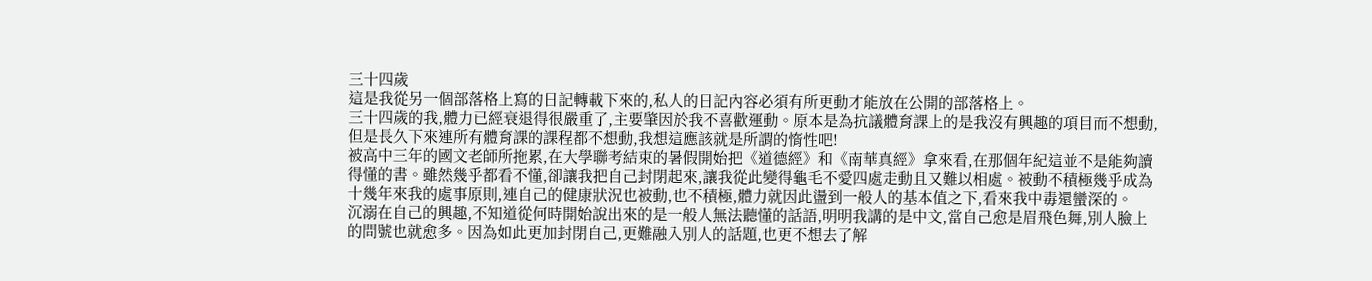三十四歲
這是我從另一個部落格上寫的日記轉載下來的,私人的日記內容必須有所更動才能放在公開的部落格上。
三十四歲的我,體力已經衰退得很嚴重了,主要肇因於我不喜歡運動。原本是為抗議體育課上的是我沒有興趣的項目而不想動,但是長久下來連所有體育課的課程都不想動,我想這應該就是所謂的惰性吧!
被高中三年的國文老師所拖累,在大學聯考結束的暑假開始把《道德經》和《南華真經》拿來看,在那個年紀這並不是能夠讀得懂的書。雖然幾乎都看不懂,卻讓我把自己封閉起來,讓我從此變得龜毛不愛四處走動且又難以相處。被動不積極幾乎成為十幾年來我的處事原則,連自己的健康狀況也被動,也不積極,體力就因此盪到一般人的基本值之下,看來我中毒還蠻深的。
沉溺在自己的興趣,不知道從何時開始說出來的是一般人無法聽懂的話語,明明我講的是中文,當自己愈是眉飛色舞,別人臉上的問號也就愈多。因為如此更加封閉自己,更難融入別人的話題,也更不想去了解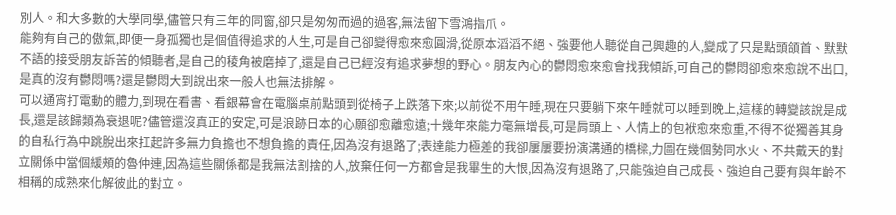別人。和大多數的大學同學,儘管只有三年的同窗,卻只是匆匆而過的過客,無法留下雪鴻指爪。
能夠有自己的傲氣,即便一身孤獨也是個值得追求的人生,可是自己卻變得愈來愈圓滑,從原本滔滔不絕、強要他人聽從自己興趣的人,變成了只是點頭頜首、默默不語的接受朋友訴苦的傾聽者,是自己的稜角被磨掉了,還是自己已經沒有追求夢想的野心。朋友內心的鬱悶愈來愈會找我傾訴,可自己的鬱悶卻愈來愈說不出口,是真的沒有鬱悶嗎?還是鬱悶大到說出來一般人也無法排解。
可以通宵打電動的體力,到現在看書、看銀幕會在電腦桌前點頭到從椅子上跌落下來;以前從不用午睡,現在只要躺下來午睡就可以睡到晚上,這樣的轉變該說是成長,還是該歸類為衰退呢?儘管還沒真正的安定,可是浪跡日本的心願卻愈離愈遠;十幾年來能力毫無增長,可是肩頭上、人情上的包袱愈來愈重,不得不從獨善其身的自私行為中跳脫出來扛起許多無力負擔也不想負擔的責任,因為沒有退路了;表達能力極差的我卻屢屢要扮演溝通的橋樑,力圖在幾個勢同水火、不共戴天的對立關係中當個緩頰的魯仲連,因為這些關係都是我無法割捨的人,放棄任何一方都會是我畢生的大恨,因為沒有退路了,只能強迫自己成長、強迫自己要有與年齡不相稱的成熟來化解彼此的對立。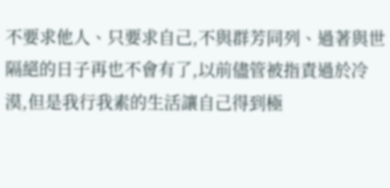不要求他人、只要求自己,不與群芳同列、過著與世隔絕的日子再也不會有了,以前儘管被指責過於冷漠,但是我行我素的生活讓自己得到極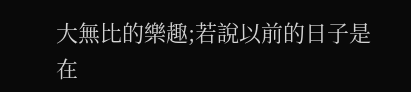大無比的樂趣;若說以前的日子是在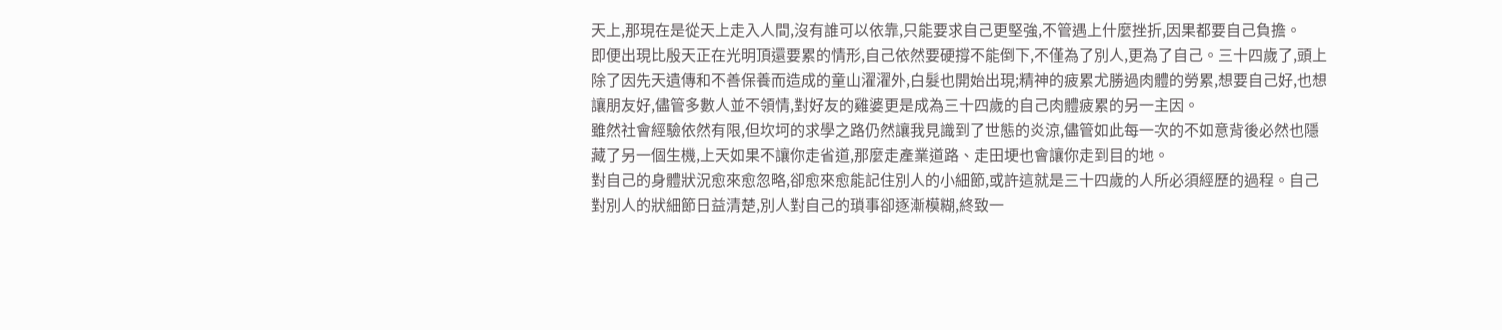天上,那現在是從天上走入人間,沒有誰可以依靠,只能要求自己更堅強,不管遇上什麼挫折,因果都要自己負擔。
即便出現比殷天正在光明頂還要累的情形,自己依然要硬撐不能倒下,不僅為了別人,更為了自己。三十四歲了,頭上除了因先天遺傳和不善保養而造成的童山濯濯外,白髮也開始出現;精神的疲累尤勝過肉體的勞累,想要自己好,也想讓朋友好,儘管多數人並不領情,對好友的雞婆更是成為三十四歲的自己肉體疲累的另一主因。
雖然社會經驗依然有限,但坎坷的求學之路仍然讓我見識到了世態的炎涼,儘管如此每一次的不如意背後必然也隱藏了另一個生機,上天如果不讓你走省道,那麼走產業道路、走田埂也會讓你走到目的地。
對自己的身體狀況愈來愈忽略,卻愈來愈能記住別人的小細節,或許這就是三十四歲的人所必須經歷的過程。自己對別人的狀細節日益清楚,別人對自己的瑣事卻逐漸模糊,終致一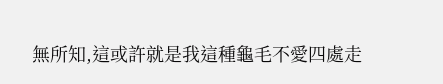無所知,這或許就是我這種龜毛不愛四處走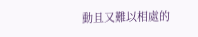動且又難以相處的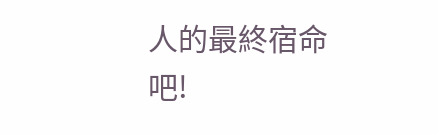人的最終宿命吧!